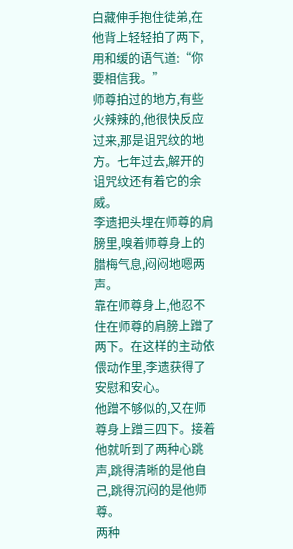白藏伸手抱住徒弟,在他背上轻轻拍了两下,用和缓的语气道:“你要相信我。”
师尊拍过的地方,有些火辣辣的,他很快反应过来,那是诅咒纹的地方。七年过去,解开的诅咒纹还有着它的余威。
李遗把头埋在师尊的肩膀里,嗅着师尊身上的腊梅气息,闷闷地嗯两声。
靠在师尊身上,他忍不住在师尊的肩膀上蹭了两下。在这样的主动依偎动作里,李遗获得了安慰和安心。
他蹭不够似的,又在师尊身上蹭三四下。接着他就听到了两种心跳声,跳得清晰的是他自己,跳得沉闷的是他师尊。
两种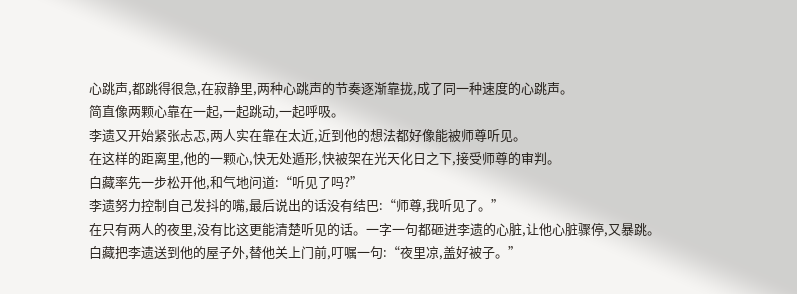心跳声,都跳得很急,在寂静里,两种心跳声的节奏逐渐靠拢,成了同一种速度的心跳声。
简直像两颗心靠在一起,一起跳动,一起呼吸。
李遗又开始紧张忐忑,两人实在靠在太近,近到他的想法都好像能被师尊听见。
在这样的距离里,他的一颗心,快无处遁形,快被架在光天化日之下,接受师尊的审判。
白藏率先一步松开他,和气地问道:“听见了吗?”
李遗努力控制自己发抖的嘴,最后说出的话没有结巴:“师尊,我听见了。”
在只有两人的夜里,没有比这更能清楚听见的话。一字一句都砸进李遗的心脏,让他心脏骤停,又暴跳。
白藏把李遗送到他的屋子外,替他关上门前,叮嘱一句:“夜里凉,盖好被子。”